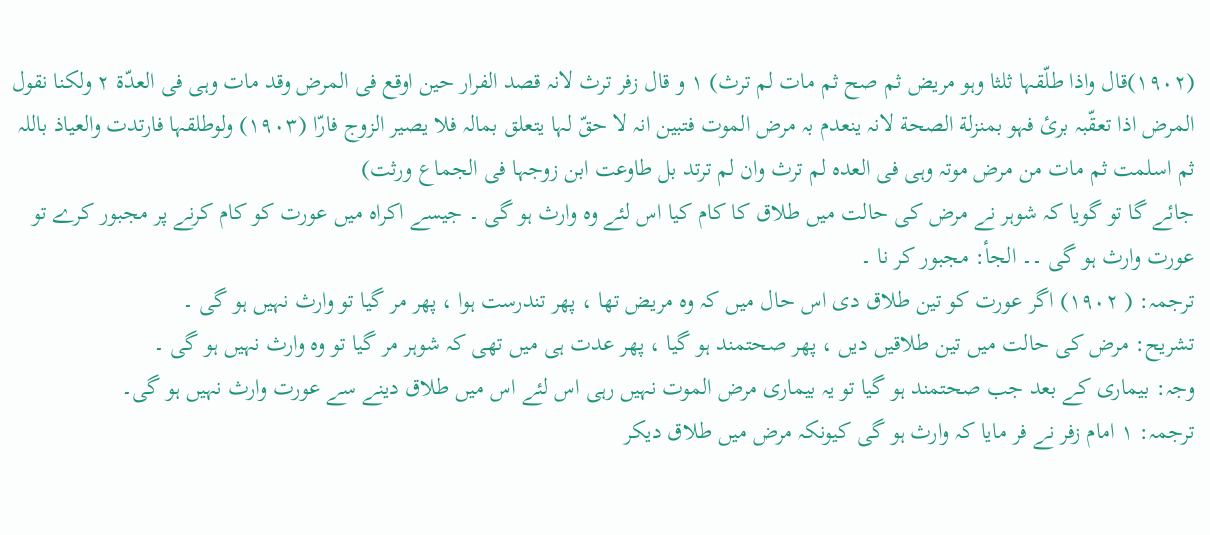(١٩٠٢)قال واذا طلّقہا ثلثا وہو مریض ثم صح ثم مات لم ترث) ١ و قال زفر ترث لانہ قصد الفرار حین اوقع فی المرض وقد مات وہی فی العدّة ٢ ولکنا نقول المرض اذا تعقّبہ برئ فہو بمنزلة الصحة لانہ ینعدم بہ مرض الموت فتبین انہ لا حقّ لہا یتعلق بمالہ فلا یصیر الزوج فارّا (١٩٠٣) ولوطلقہا فارتدت والعیاذ باللہ ثم اسلمت ثم مات من مرض موتہ وہی فی العدہ لم ترث وان لم ترتد بل طاوعت ابن زوجہا فی الجماع ورثت)
جائے گا تو گویا کہ شوہر نے مرض کی حالت میں طلاق کا کام کیا اس لئے وہ وارث ہو گی ۔ جیسے اکراہ میں عورت کو کام کرنے پر مجبور کرے تو عورت وارث ہو گی ۔۔ الجأ: مجبور کر نا ۔
ترجمہ: ( ١٩٠٢) اگر عورت کو تین طلاق دی اس حال میں کہ وہ مریض تھا ، پھر تندرست ہوا ، پھر مر گیا تو وارث نہیں ہو گی ۔
تشریح: مرض کی حالت میں تین طلاقیں دیں ، پھر صحتمند ہو گیا ، پھر عدت ہی میں تھی کہ شوہر مر گیا تو وہ وارث نہیں ہو گی ۔
وجہ: بیماری کے بعد جب صحتمند ہو گیا تو یہ بیماری مرض الموت نہیں رہی اس لئے اس میں طلاق دینے سے عورت وارث نہیں ہو گی۔
ترجمہ: ١ امام زفر نے فر مایا کہ وارث ہو گی کیونکہ مرض میں طلاق دیکر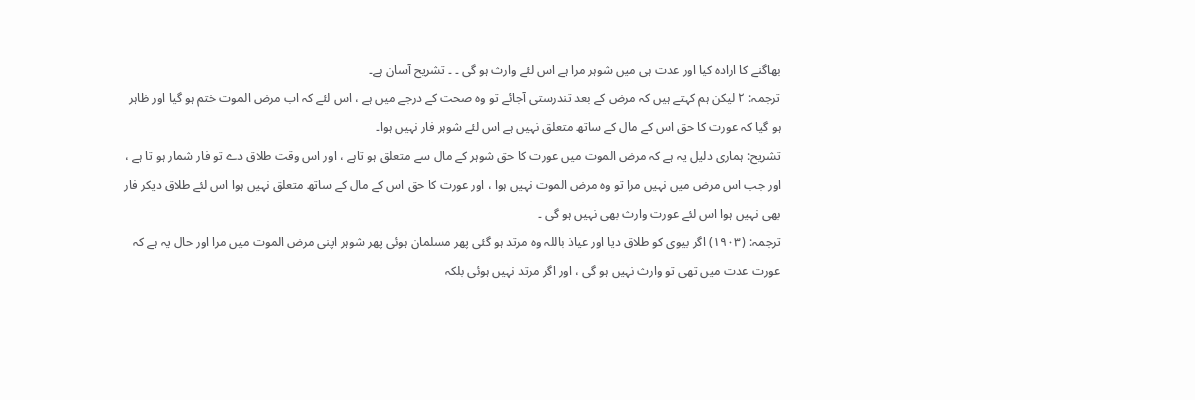بھاگنے کا ارادہ کیا اور عدت ہی میں شوہر مرا ہے اس لئے وارث ہو گی ۔ ۔ تشریح آسان ہے۔
ترجمہ: ٢ لیکن ہم کہتے ہیں کہ مرض کے بعد تندرستی آجائے تو وہ صحت کے درجے میں ہے ، اس لئے کہ اب مرض الموت ختم ہو گیا اور ظاہر ہو گیا کہ عورت کا حق اس کے مال کے ساتھ متعلق نہیں ہے اس لئے شوہر فار نہیں ہوا۔
تشریح: ہماری دلیل یہ ہے کہ مرض الموت میں عورت کا حق شوہر کے مال سے متعلق ہو تاہے ، اور اس وقت طلاق دے تو فار شمار ہو تا ہے ، اور جب اس مرض میں نہیں مرا تو وہ مرض الموت نہیں ہوا ، اور عورت کا حق اس کے مال کے ساتھ متعلق نہیں ہوا اس لئے طلاق دیکر فار بھی نہیں ہوا اس لئے عورت وارث بھی نہیں ہو گی ۔
ترجمہ: (١٩٠٣) اگر بیوی کو طلاق دیا اور عیاذ باللہ وہ مرتد ہو گئی پھر مسلمان ہوئی پھر شوہر اپنی مرض الموت میں مرا اور حال یہ ہے کہ عورت عدت میں تھی تو وارث نہیں ہو گی ، اور اگر مرتد نہیں ہوئی بلکہ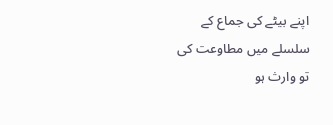اپنے بیٹے کی جماع کے سلسلے میں مطاوعت کی تو وارث ہو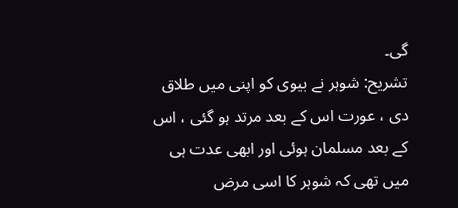گی۔
تشریح: شوہر نے بیوی کو اپنی میں طلاق دی ، عورت اس کے بعد مرتد ہو گئی ، اس کے بعد مسلمان ہوئی اور ابھی عدت ہی میں تھی کہ شوہر کا اسی مرض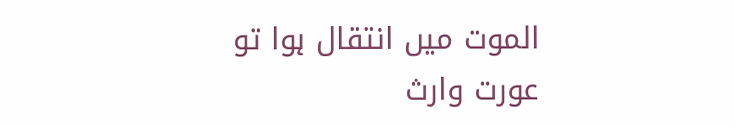الموت میں انتقال ہوا تو عورت وارث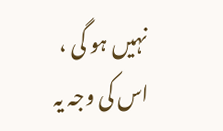نہیں ہو گی ، اس کی وجہ یہ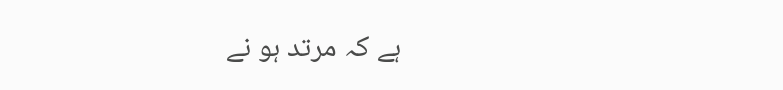ہے کہ مرتد ہو نے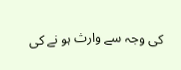کی وجہ سے وارث ہو نے کی